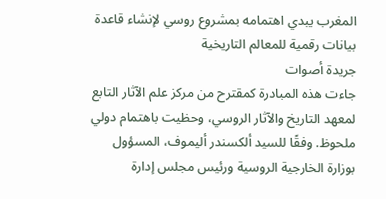المغرب يبدي اهتمامه بمشروع روسي لإنشاء قاعدة بيانات رقمية للمعالم التاريخية
جريدة أصوات
جاءت هذه المبادرة كمقترح من مركز علم الآثار التابع لمعهد التاريخ والآثار الروسي، وحظيت باهتمام دولي ملحوظ. وفقًا للسيد ألكسندر أليموف، المسؤول بوزارة الخارجية الروسية ورئيس مجلس إدارة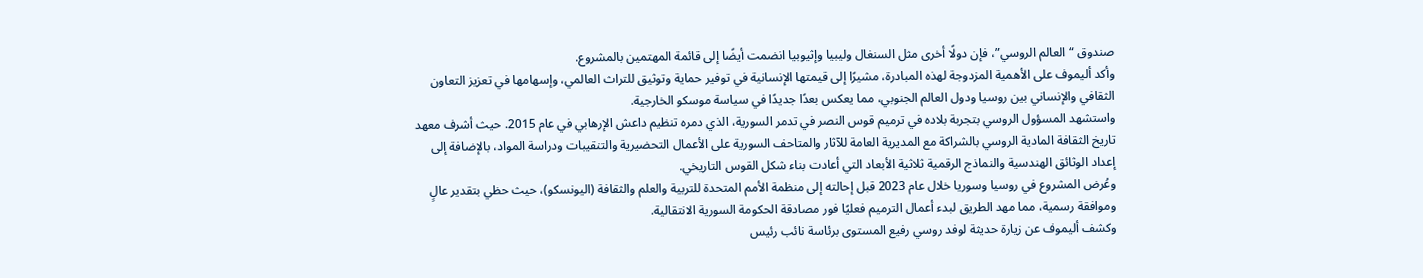صندوق “العالم الروسي”، فإن دولًا أخرى مثل السنغال وليبيا وإثيوبيا انضمت أيضًا إلى قائمة المهتمين بالمشروع.
وأكد أليموف على الأهمية المزدوجة لهذه المبادرة، مشيرًا إلى قيمتها الإنسانية في توفير حماية وتوثيق للتراث العالمي، وإسهامها في تعزيز التعاون الثقافي والإنساني بين روسيا ودول العالم الجنوبي، مما يعكس بعدًا جديدًا في سياسة موسكو الخارجية.
واستشهد المسؤول الروسي بتجربة بلاده في ترميم قوس النصر في تدمر السورية، الذي دمره تنظيم داعش الإرهابي في عام 2015. حيث أشرف معهد تاريخ الثقافة المادية الروسي بالشراكة مع المديرية العامة للآثار والمتاحف السورية على الأعمال التحضيرية والتنقيبات ودراسة المواد، بالإضافة إلى إعداد الوثائق الهندسية والنماذج الرقمية ثلاثية الأبعاد التي أعادت بناء شكل القوس التاريخي.
وعُرض المشروع في روسيا وسوريا خلال عام 2023 قبل إحالته إلى منظمة الأمم المتحدة للتربية والعلم والثقافة (اليونسكو)، حيث حظي بتقدير عالٍ وموافقة رسمية، مما مهد الطريق لبدء أعمال الترميم فعليًا فور مصادقة الحكومة السورية الانتقالية.
وكشف أليموف عن زيارة حديثة لوفد روسي رفيع المستوى برئاسة نائب رئيس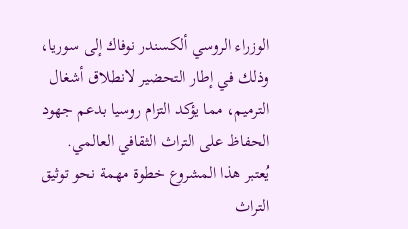الوزراء الروسي ألكسندر نوفاك إلى سوريا، وذلك في إطار التحضير لانطلاق أشغال الترميم، مما يؤكد التزام روسيا بدعم جهود الحفاظ على التراث الثقافي العالمي.
يُعتبر هذا المشروع خطوة مهمة نحو توثيق التراث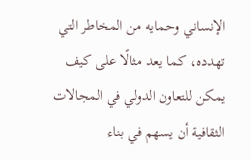الإنساني وحمايه من المخاطر التي تهدده، كما يعد مثالًا على كيف يمكن للتعاون الدولي في المجالات الثقافية أن يسهم في بناء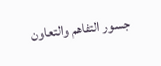جسور التفاهم والتعاون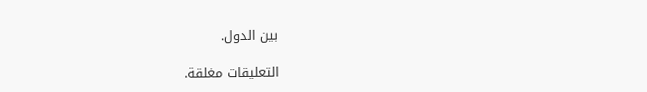بين الدول.

التعليقات مغلقة.